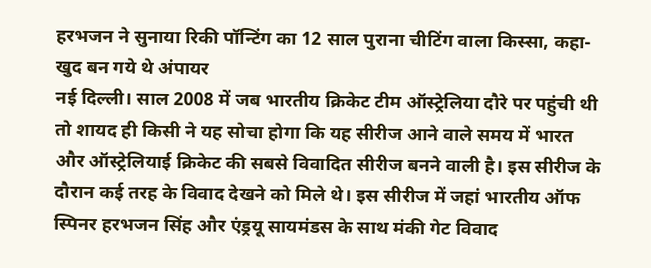हरभजन ने सुनाया रिकी पॉन्टिंग का 12 साल पुराना चीटिंग वाला किस्सा, कहा- खुद बन गये थे अंपायर
नई दिल्ली। साल 2008 में जब भारतीय क्रिकेट टीम ऑस्ट्रेलिया दौरे पर पहुंची थी तो शायद ही किसी ने यह सोचा होगा कि यह सीरीज आने वाले समय में भारत और ऑस्ट्रेलियाई क्रिकेट की सबसे विवादित सीरीज बनने वाली है। इस सीरीज के दौरान कई तरह के विवाद देखने को मिले थे। इस सीरीज में जहां भारतीय ऑफ स्पिनर हरभजन सिंह और एंड्रयू सायमंडस के साथ मंकी गेट विवाद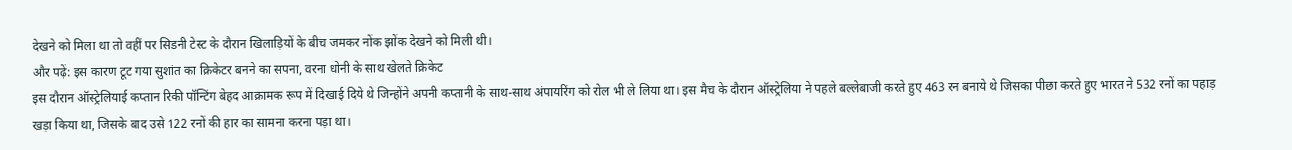देखने को मिला था तो वहीं पर सिडनी टेस्ट के दौरान खिलाड़ियों के बीच जमकर नोंक झोंक देखने को मिली थी।
और पढ़ें: इस कारण टूट गया सुशांत का क्रिकेटर बनने का सपना, वरना धोनी के साथ खेलते क्रिकेट
इस दौरान ऑस्ट्रेलियाई कप्तान रिकी पॉन्टिंग बेहद आक्रामक रूप में दिखाई दिये थे जिन्होंने अपनी कप्तानी के साथ-साथ अंपायरिंग को रोल भी ले लिया था। इस मैच के दौरान ऑस्ट्रेलिया ने पहले बल्लेबाजी करते हुए 463 रन बनाये थे जिसका पीछा करते हुए भारत ने 532 रनों का पहाड़ खड़ा किया था, जिसके बाद उसे 122 रनों की हार का सामना करना पड़ा था।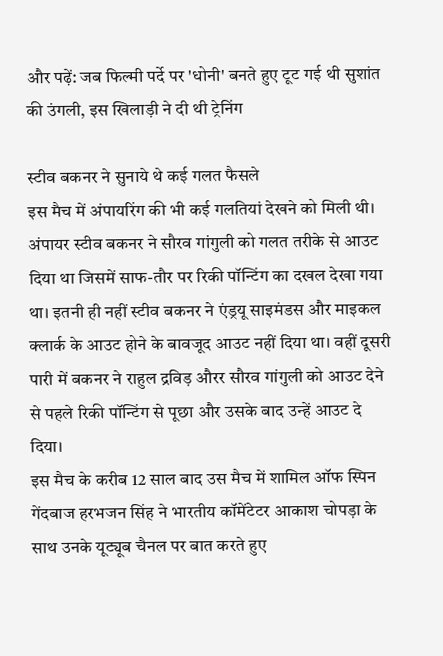और पढ़ें: जब फिल्मी पर्दे पर 'धोनी' बनते हुए टूट गई थी सुशांत की उंगली, इस खिलाड़ी ने दी थी ट्रेनिंग

स्टीव बकनर ने सुनाये थे कई गलत फैसले
इस मैच में अंपायरिंग की भी कई गलतियां देखने को मिली थी। अंपायर स्टीव बकनर ने सौरव गांगुली को गलत तरीके से आउट दिया था जिसमें साफ-तौर पर रिकी पॉन्टिंग का दखल देखा गया था। इतनी ही नहीं स्टीव बकनर ने एंड्रयू साइमंडस और माइकल क्लार्क के आउट होने के बावजूद आउट नहीं दिया था। वहीं दूसरी पारी में बकनर ने राहुल द्रविड़ औरर सौरव गांगुली को आउट देने से पहले रिकी पॉन्टिंग से पूछा और उसके बाद उन्हें आउट दे दिया।
इस मैच के करीब 12 साल बाद उस मैच में शामिल ऑफ स्पिन गेंदबाज हरभजन सिंह ने भारतीय कॉमेंटेटर आकाश चोपड़ा के साथ उनके यूट्यूब चैनल पर बात करते हुए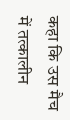कहा कि उस मैच में तत्कालीन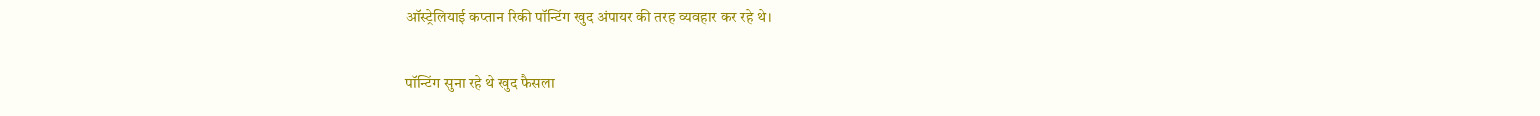ऑस्ट्रेलियाई कप्तान रिकी पॉन्टिंग खुद अंपायर की तरह व्यवहार कर रहे थे।

पॉन्टिंग सुना रहे थे खुद फैसला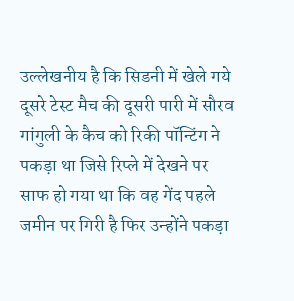उल्लेखनीय है कि सिडनी में खेले गये दूसरे टेस्ट मैच की दूसरी पारी में सौरव गांगुली के कैच को रिकी पॉन्टिंग ने पकड़ा था जिसे रिप्ले में देखने पर साफ हो गया था कि वह गेंद पहले जमीन पर गिरी है फिर उन्होंने पकड़ा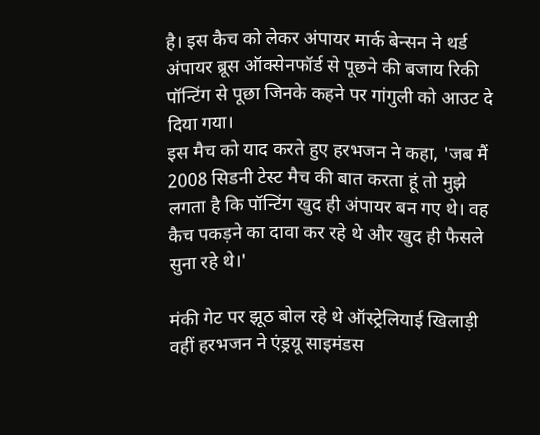है। इस कैच को लेकर अंपायर मार्क बेन्सन ने थर्ड अंपायर ब्रूस ऑक्सेनफॉर्ड से पूछने की बजाय रिकी पॉन्टिंग से पूछा जिनके कहने पर गांगुली को आउट दे दिया गया।
इस मैच को याद करते हुए हरभजन ने कहा, 'जब मैं 2008 सिडनी टेस्ट मैच की बात करता हूं तो मुझे लगता है कि पॉन्टिंग खुद ही अंपायर बन गए थे। वह कैच पकड़ने का दावा कर रहे थे और खुद ही फैसले सुना रहे थे।'

मंकी गेट पर झूठ बोल रहे थे ऑस्ट्रेलियाई खिलाड़ी
वहीं हरभजन ने एंड्रयू साइमंडस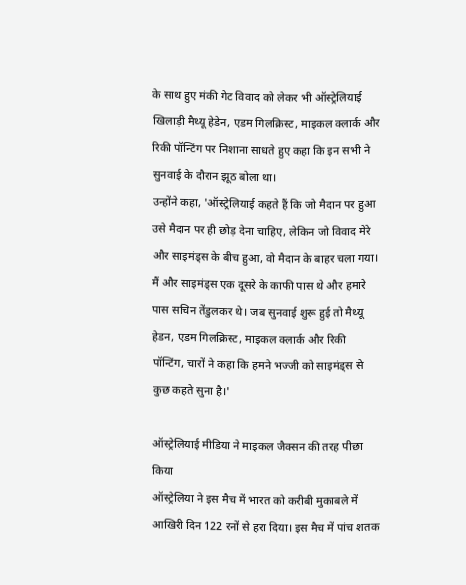के साथ हुए मंकी गेट विवाद को लेकर भी ऑस्ट्रेलियाई खिलाड़ी मैथ्यू हेडेन, एडम गिलक्रिस्ट, माइकल क्लार्क और रिकी पॉन्टिंग पर निशाना साधते हुए कहा कि इन सभी ने सुनवाई के दौरान झूठ बोला था।
उन्होंने कहा, 'ऑस्ट्रेलियाई कहते हैं कि जो मैदान पर हुआ उसे मैदान पर ही छोड़ देना चाहिए, लेकिन जो विवाद मेरे और साइमंड्स के बीच हुआ, वो मैदान के बाहर चला गया। मैं और साइमंड्स एक दूसरे के काफी पास थे और हमारे पास सचिन तेंडुलकर थे। जब सुनवाई शुरू हुई तो मैथ्यू हेडन, एडम गिलक्रिस्ट, माइकल क्लार्क और रिकी पॉन्टिंग, चारों ने कहा कि हमने भज्जी को साइमंड्स से कुछ कहते सुना है।'

ऑस्ट्रेलियाई मीडिया ने माइकल जैक्सन की तरह पीछा किया
ऑस्ट्रेलिया ने इस मैच में भारत को करीबी मुकाबले में आखिरी दिन 122 रनों से हरा दिया। इस मैच में पांच शतक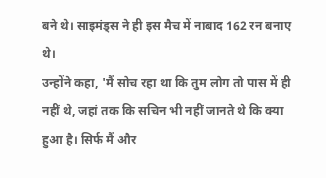बने थे। साइमंड्स ने ही इस मैच में नाबाद 162 रन बनाए थे।
उन्होंने कहा, 'मैं सोच रहा था कि तुम लोग तो पास में ही नहीं थे, जहां तक कि सचिन भी नहीं जानते थे कि क्या हुआ है। सिर्फ मैं और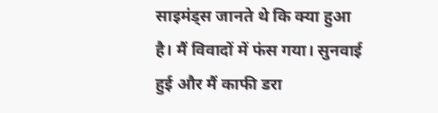साइमंड्स जानते थे कि क्या हुआ है। मैं विवादों में फंस गया। सुनवाई हुई और मैं काफी डरा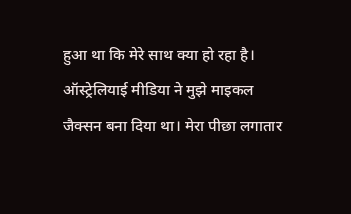हुआ था कि मेरे साथ क्या हो रहा है। ऑस्ट्रेलियाई मीडिया ने मुझे माइकल जैक्सन बना दिया था। मेरा पीछा लगातार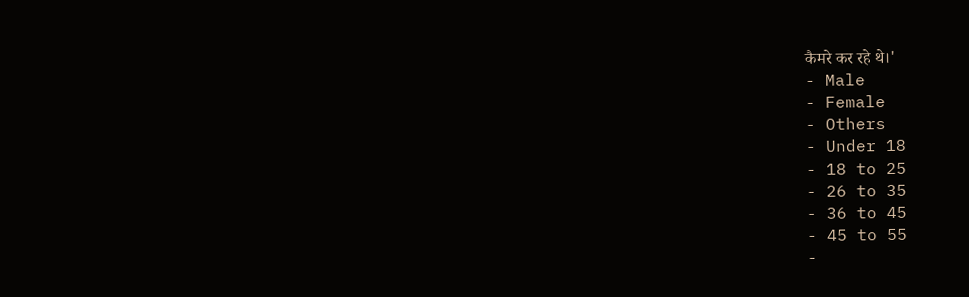कैमरे कर रहे थे।'
- Male
- Female
- Others
- Under 18
- 18 to 25
- 26 to 35
- 36 to 45
- 45 to 55
-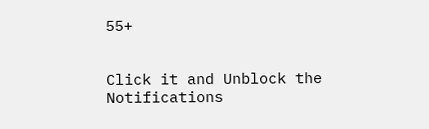55+


Click it and Unblock the Notifications